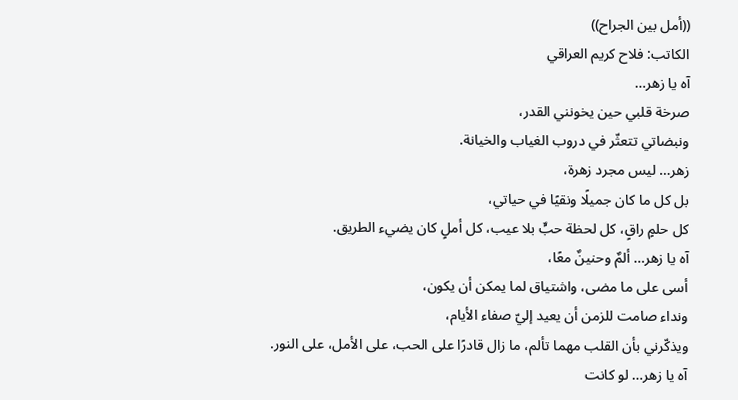((أمل بين الجراح))
الكاتب: فلاح كريم العراقي
آه يا زهر…
صرخة قلبي حين يخونني القدر،
ونبضاتي تتعثّر في دروب الغياب والخيانة.
زهر… ليس مجرد زهرة،
بل كل ما كان جميلًا ونقيًا في حياتي،
كل حلمٍ راقٍ، كل لحظة حبٍّ بلا عيب، كل أملٍ كان يضيء الطريق.
آه يا زهر… ألمٌ وحنينٌ معًا،
أسى على ما مضى، واشتياق لما يمكن أن يكون،
ونداء صامت للزمن أن يعيد إليّ صفاء الأيام،
ويذكّرني بأن القلب مهما تألم، ما زال قادرًا على الحب، على الأمل، على النور.
آه يا زهر… لو كانت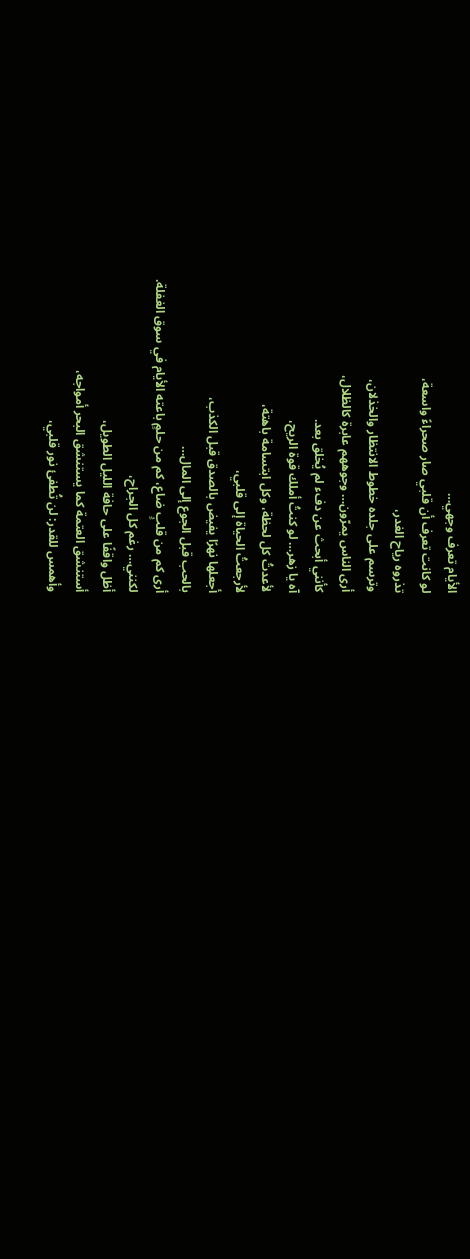الأيام تعرف وجهي…
لو كانت تعرف أن قلبي صار صحراءً واسعة،
تذروه رياح الغدر،
وترسم على جلده خطوط الانتظار والخذلان،
أرى الناس يمرّون… وجوههم عابرة كالظلال،
كأنني أبحث عن دفء لم يُخلق بعد.
آه يا زهر… لو كنتُ أملك قوة الريح،
لأعدتُ كل لحظة، وكل ابتسامة باهتة،
لأرجعتُ الحياة إلى قلبي،
أجعلها نهرًا يفيض بالصدق قبل الكذب،
بالحب قبل الجوع إلى المال…
أرى كم من قلبٍ ضاع، كم من حلمٍ باعته الأيام في سوق الغفلة.
لكنني… رغم كل الجراح،
أظل واقفًا على حافة الليل الطويل،
أستنشق العتمة كما يستنشق البحر أمواجه،
وأهمس للقدر: لن تُطفئ نور قلبي،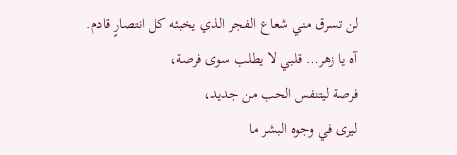لن تسرق مني شعاع الفجر الذي يخبئه كل انتصارٍ قادم.
آه يا زهر… قلبي لا يطلب سوى فرصة،
فرصة ليتنفس الحب من جديد،
ليرى في وجوه البشر ما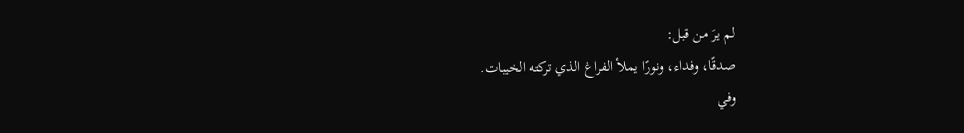لم يرَ من قبل:
صدقًا، وفداء، ونورًا يملأ الفراغ الذي تركته الخيبات.
وفي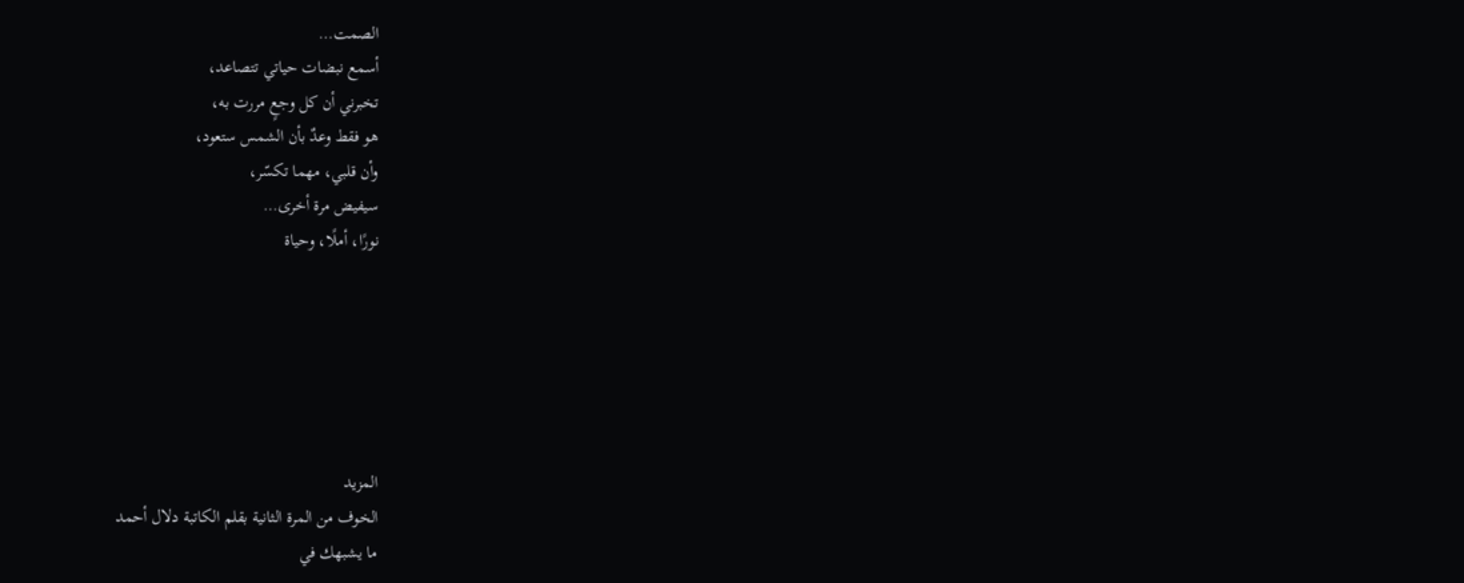الصمت…
أسمع نبضات حياتي تتصاعد،
تخبرني أن كل وجعٍ مررت به،
هو فقط وعدٌ بأن الشمس ستعود،
وأن قلبي، مهما تكسّر،
سيفيض مرة أخرى…
نورًا، أملًا، وحياة






المزيد
الخوف من المرة الثانية بقلم الكاتبة دلال أحمد
ما يشبهك في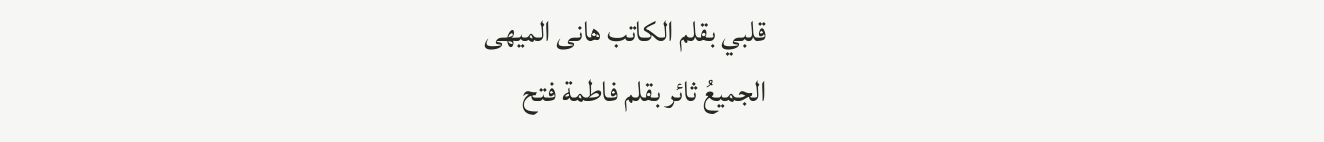قلبي بقلم الكاتب هانى الميهى
الجميعُ ثائر بقلم فاطمة فتح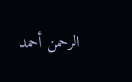الرحمن أحمد